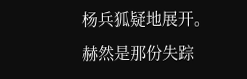杨兵狐疑地展开。
赫然是那份失踪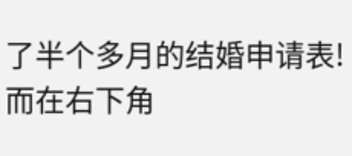了半个多月的结婚申请表!
而在右下角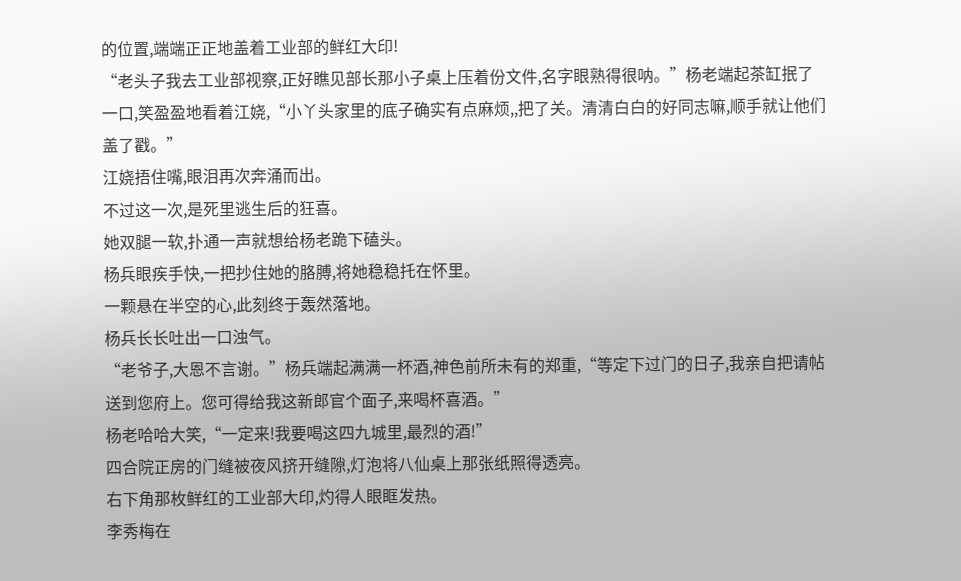的位置,端端正正地盖着工业部的鲜红大印!
“老头子我去工业部视察,正好瞧见部长那小子桌上压着份文件,名字眼熟得很呐。”杨老端起茶缸抿了一口,笑盈盈地看着江娆,“小丫头家里的底子确实有点麻烦,,把了关。清清白白的好同志嘛,顺手就让他们盖了戳。”
江娆捂住嘴,眼泪再次奔涌而出。
不过这一次,是死里逃生后的狂喜。
她双腿一软,扑通一声就想给杨老跪下磕头。
杨兵眼疾手快,一把抄住她的胳膊,将她稳稳托在怀里。
一颗悬在半空的心,此刻终于轰然落地。
杨兵长长吐出一口浊气。
“老爷子,大恩不言谢。”杨兵端起满满一杯酒,神色前所未有的郑重,“等定下过门的日子,我亲自把请帖送到您府上。您可得给我这新郎官个面子,来喝杯喜酒。”
杨老哈哈大笑,“一定来!我要喝这四九城里,最烈的酒!”
四合院正房的门缝被夜风挤开缝隙,灯泡将八仙桌上那张纸照得透亮。
右下角那枚鲜红的工业部大印,灼得人眼眶发热。
李秀梅在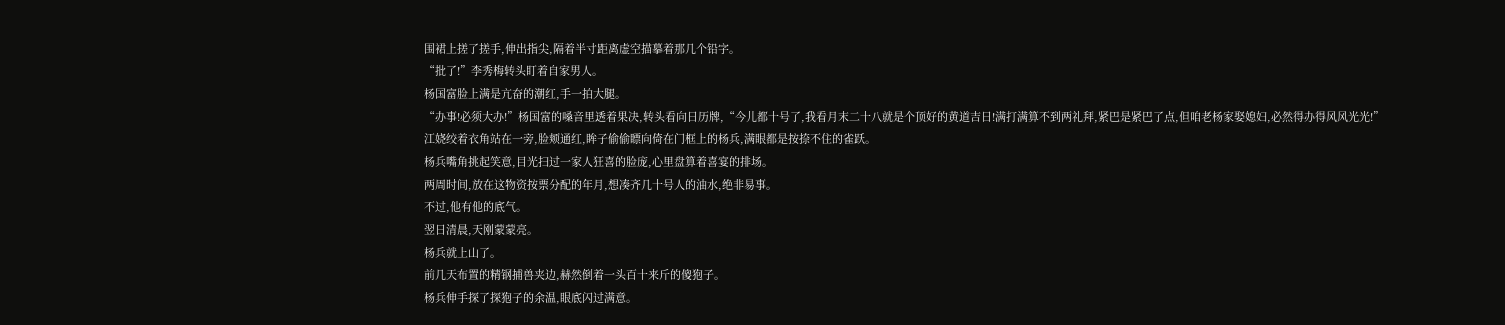围裙上搓了搓手,伸出指尖,隔着半寸距离虚空描摹着那几个铅字。
“批了!”李秀梅转头盯着自家男人。
杨国富脸上满是亢奋的潮红,手一拍大腿。
“办事!必须大办!”杨国富的嗓音里透着果决,转头看向日历牌,“今儿都十号了,我看月末二十八就是个顶好的黄道吉日!满打满算不到两礼拜,紧巴是紧巴了点,但咱老杨家娶媳妇,必然得办得风风光光!”
江娆绞着衣角站在一旁,脸颊通红,眸子偷偷瞟向倚在门框上的杨兵,满眼都是按捺不住的雀跃。
杨兵嘴角挑起笑意,目光扫过一家人狂喜的脸庞,心里盘算着喜宴的排场。
两周时间,放在这物资按票分配的年月,想凑齐几十号人的油水,绝非易事。
不过,他有他的底气。
翌日清晨,天刚蒙蒙亮。
杨兵就上山了。
前几天布置的精钢捕兽夹边,赫然倒着一头百十来斤的傻狍子。
杨兵伸手探了探狍子的余温,眼底闪过满意。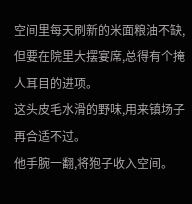空间里每天刷新的米面粮油不缺,但要在院里大摆宴席,总得有个掩人耳目的进项。
这头皮毛水滑的野味,用来镇场子再合适不过。
他手腕一翻,将狍子收入空间。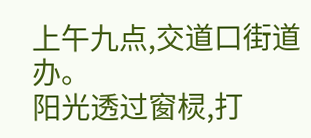上午九点,交道口街道办。
阳光透过窗棂,打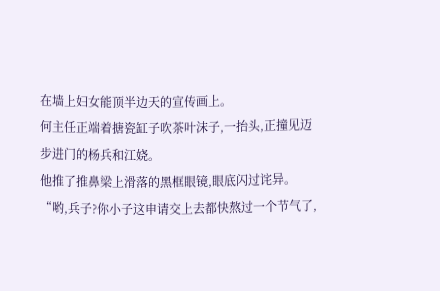在墙上妇女能顶半边天的宣传画上。
何主任正端着搪瓷缸子吹茶叶沫子,一抬头,正撞见迈步进门的杨兵和江娆。
他推了推鼻梁上滑落的黑框眼镜,眼底闪过诧异。
“哟,兵子?你小子这申请交上去都快熬过一个节气了,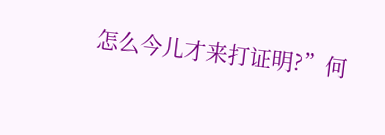怎么今儿才来打证明?”何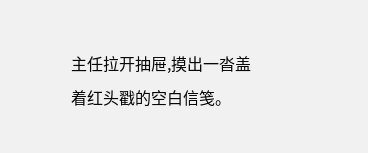主任拉开抽屉,摸出一沓盖着红头戳的空白信笺。